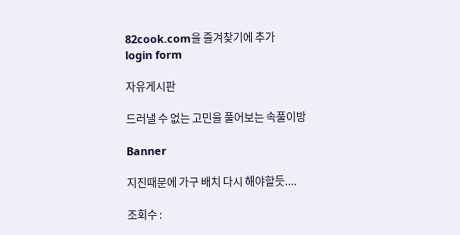82cook.com을 즐겨찾기에 추가
login form

자유게시판

드러낼 수 없는 고민을 풀어보는 속풀이방

Banner

지진때문에 가구 배치 다시 해야할듯....

조회수 :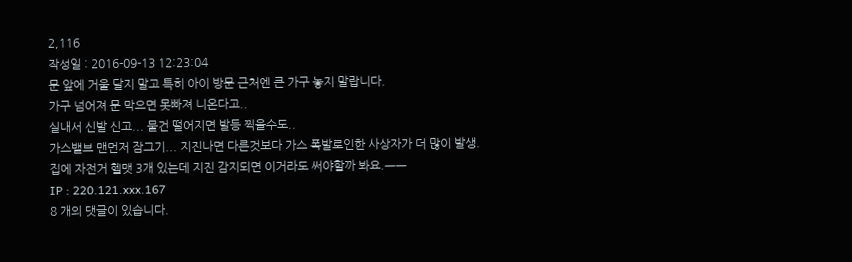2,116
작성일 : 2016-09-13 12:23:04
문 앞에 거울 달지 말고 특히 아이 방문 근처엔 큰 가구 놓지 말랍니다.
가구 넘어져 문 막으면 못빠져 니온다고..
실내서 신발 신고... 물건 떨어지면 발등 찍을수도..
가스밸브 맨먼저 잠그기... 지진나면 다른것보다 가스 폭발로인한 사상자가 더 많이 발생.
집에 자전거 헬맷 3개 있는데 지진 감지되면 이거라도 써야할까 봐요.ㅡㅡ
IP : 220.121.xxx.167
8 개의 댓글이 있습니다.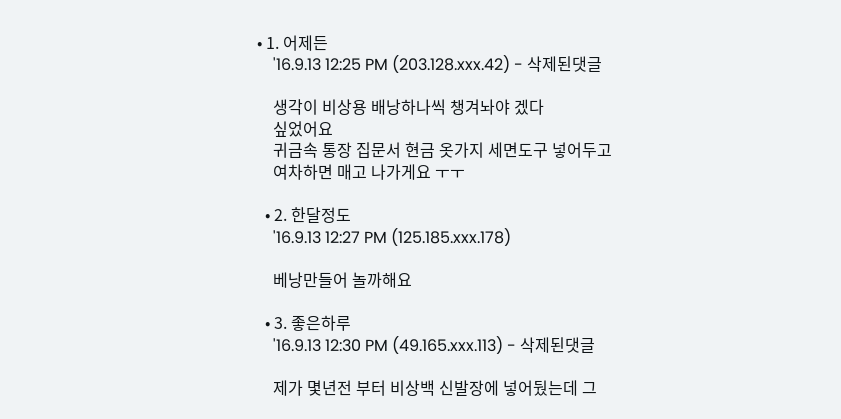• 1. 어제든
    '16.9.13 12:25 PM (203.128.xxx.42) - 삭제된댓글

    생각이 비상용 배낭하나씩 챙겨놔야 겠다
    싶었어요
    귀금속 통장 집문서 현금 옷가지 세면도구 넣어두고
    여차하면 매고 나가게요 ㅜㅜ

  • 2. 한달정도
    '16.9.13 12:27 PM (125.185.xxx.178)

    베낭만들어 놀까해요

  • 3. 좋은하루
    '16.9.13 12:30 PM (49.165.xxx.113) - 삭제된댓글

    제가 몇년전 부터 비상백 신발장에 넣어뒀는데 그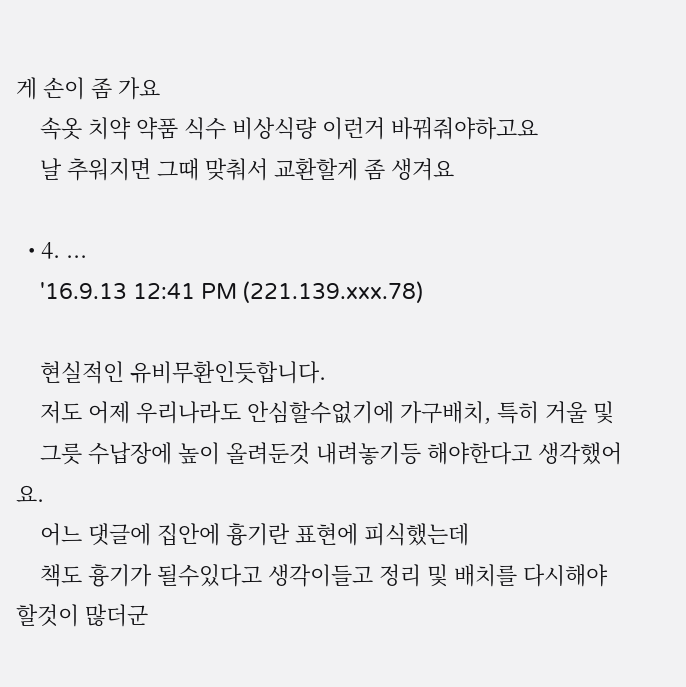게 손이 좀 가요
    속옷 치약 약품 식수 비상식량 이런거 바꿔줘야하고요
    날 추워지면 그때 맞춰서 교환할게 좀 생겨요

  • 4. ...
    '16.9.13 12:41 PM (221.139.xxx.78)

    현실적인 유비무환인듯합니다.
    저도 어제 우리나라도 안심할수없기에 가구배치, 특히 거울 및
    그릇 수납장에 높이 올려둔것 내려놓기등 해야한다고 생각했어요.
    어느 댓글에 집안에 흉기란 표현에 피식했는데
    책도 흉기가 될수있다고 생각이들고 정리 및 배치를 다시해야할것이 많더군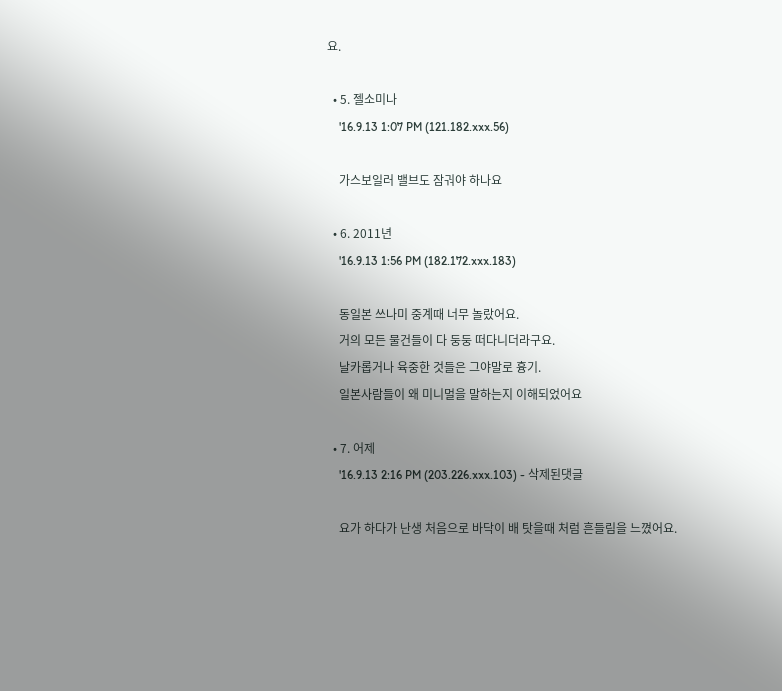요.

  • 5. 젤소미나
    '16.9.13 1:07 PM (121.182.xxx.56)

    가스보일러 밸브도 잠궈야 하나요

  • 6. 2011년
    '16.9.13 1:56 PM (182.172.xxx.183)

    동일본 쓰나미 중계때 너무 놀랐어요.
    거의 모든 물건들이 다 둥둥 떠다니더라구요.
    날카롭거나 육중한 것들은 그야말로 흉기.
    일본사람들이 왜 미니멀을 말하는지 이해되었어요

  • 7. 어제
    '16.9.13 2:16 PM (203.226.xxx.103) - 삭제된댓글

    요가 하다가 난생 처음으로 바닥이 배 탓을때 처럼 흔들림을 느꼈어요.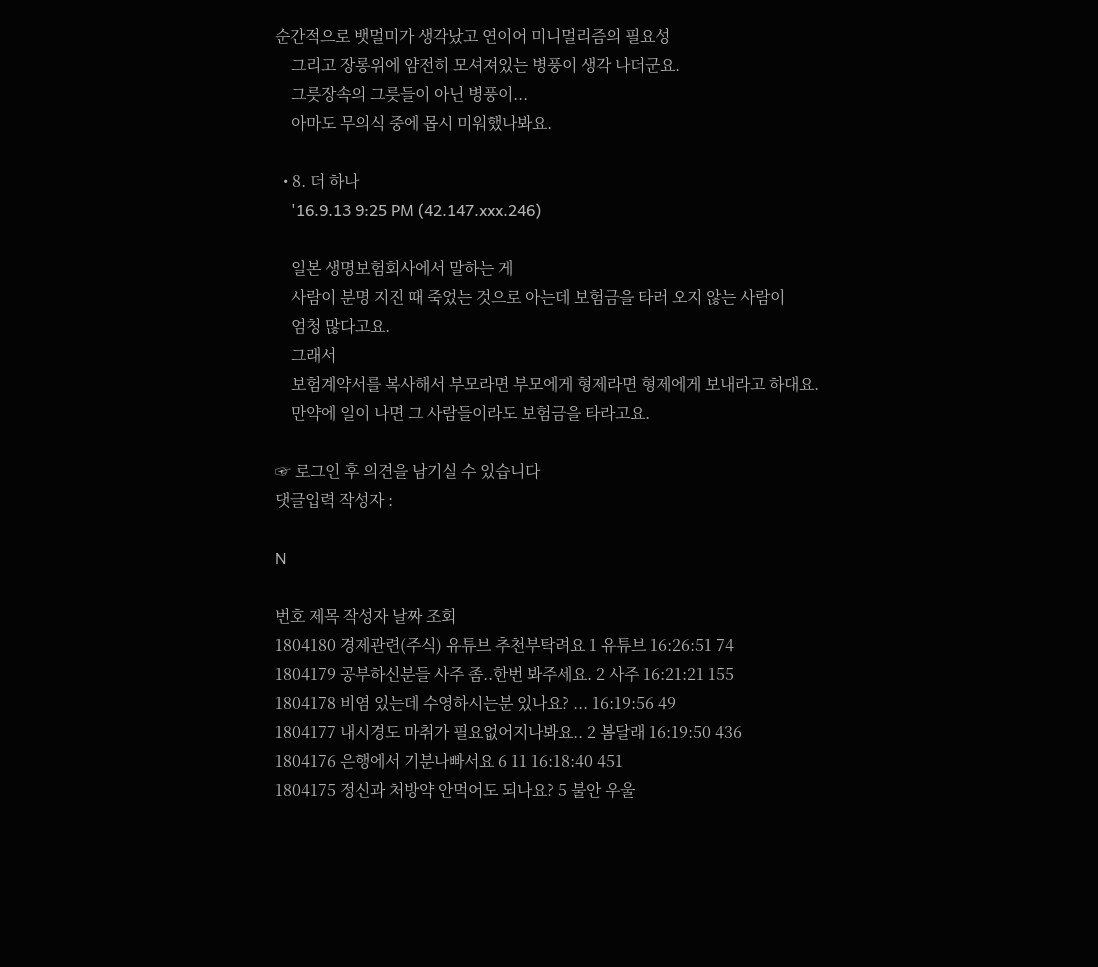순간적으로 뱃멀미가 생각났고 연이어 미니멀리즘의 필요성
    그리고 장롱위에 얌전히 모셔져있는 병풍이 생각 나더군요.
    그릇장속의 그릇들이 아닌 병풍이...
    아마도 무의식 중에 몹시 미워했나봐요.

  • 8. 더 하나
    '16.9.13 9:25 PM (42.147.xxx.246)

    일본 생명보험회사에서 말하는 게
    사람이 분명 지진 때 죽었는 것으로 아는데 보험금을 타러 오지 않는 사람이
    엄청 많다고요.
    그래서
    보험계약서를 복사해서 부모라면 부모에게 형제라면 형제에게 보내라고 하대요.
    만약에 일이 나면 그 사람들이라도 보험금을 타라고요.

☞ 로그인 후 의견을 남기실 수 있습니다
댓글입력 작성자 :

N

번호 제목 작성자 날짜 조회
1804180 경제관련(주식) 유튜브 추천부탁려요 1 유튜브 16:26:51 74
1804179 공부하신분들 사주 좀..한번 봐주세요. 2 사주 16:21:21 155
1804178 비염 있는데 수영하시는분 있나요? ... 16:19:56 49
1804177 내시경도 마취가 필요없어지나봐요.. 2 봄달래 16:19:50 436
1804176 은행에서 기분나빠서요 6 11 16:18:40 451
1804175 정신과 처방약 안먹어도 되나요? 5 불안 우울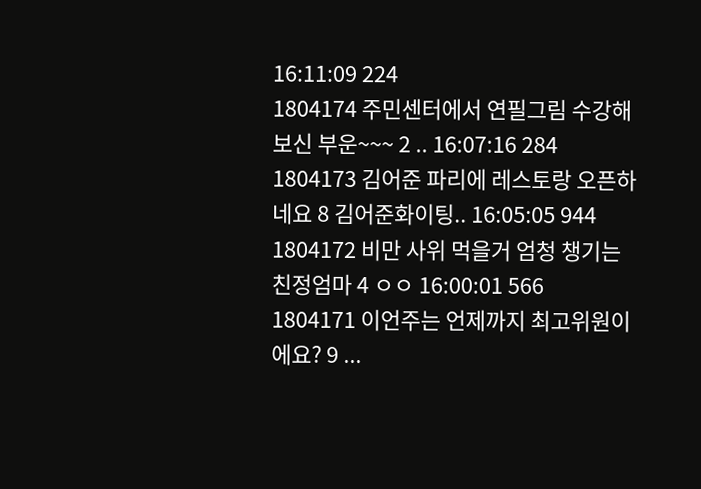16:11:09 224
1804174 주민센터에서 연필그림 수강해보신 부운~~~ 2 .. 16:07:16 284
1804173 김어준 파리에 레스토랑 오픈하네요 8 김어준화이팅.. 16:05:05 944
1804172 비만 사위 먹을거 엄청 챙기는 친정엄마 4 ㅇㅇ 16:00:01 566
1804171 이언주는 언제까지 최고위원이에요? 9 ...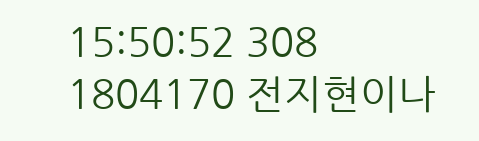15:50:52 308
1804170 전지현이나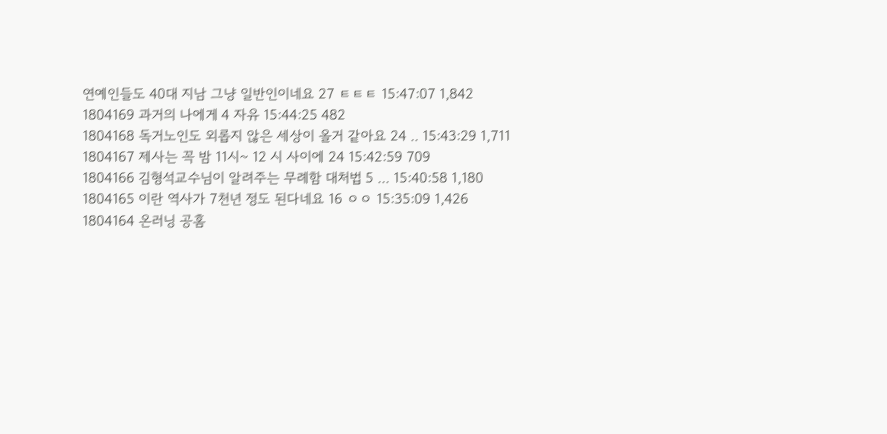연예인들도 40대 지남 그냥 일반인이네요 27 ㅌㅌㅌ 15:47:07 1,842
1804169 과거의 나에게 4 자유 15:44:25 482
1804168 독거노인도 외롭지 않은 세상이 올거 같아요 24 .. 15:43:29 1,711
1804167 제사는 꼭 밤 11시~ 12 시 사이에 24 15:42:59 709
1804166 김형석교수님이 알려주는 무례함 대처법 5 ... 15:40:58 1,180
1804165 이란 역사가 7천년 정도 된다네요 16 ㅇㅇ 15:35:09 1,426
1804164 온러닝 공홈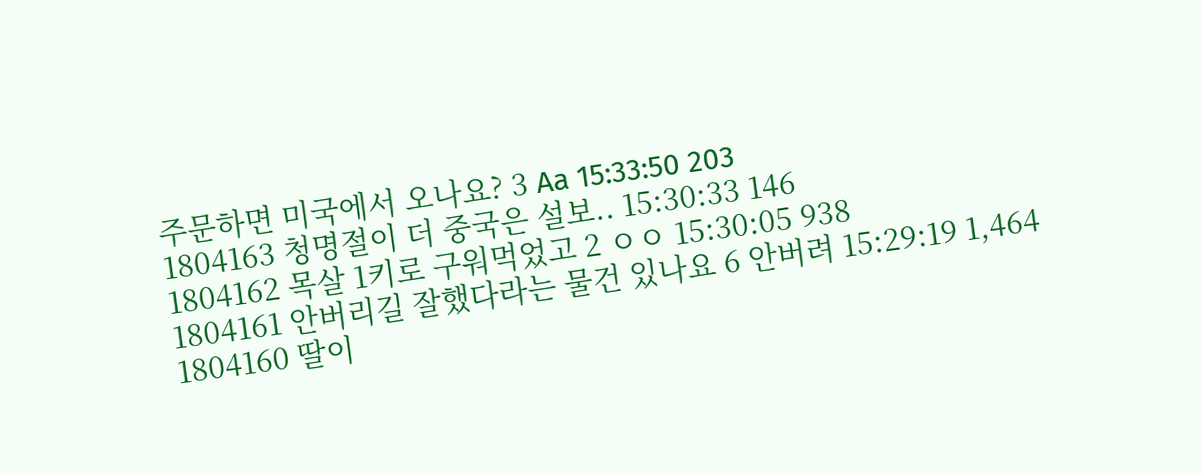주문하면 미국에서 오나요? 3 Aa 15:33:50 203
1804163 청명절이 더 중국은 설보.. 15:30:33 146
1804162 목살 1키로 구워먹었고 2 ㅇㅇ 15:30:05 938
1804161 안버리길 잘했다라는 물건 있나요 6 안버려 15:29:19 1,464
1804160 딸이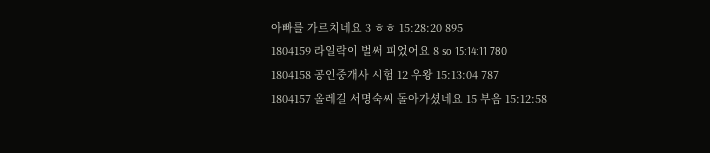아빠를 가르치네요 3 ㅎㅎ 15:28:20 895
1804159 라일락이 벌써 피었어요 8 so 15:14:11 780
1804158 공인중개사 시험 12 우왕 15:13:04 787
1804157 올레길 서명숙씨 돌아가셨네요 15 부음 15:12:58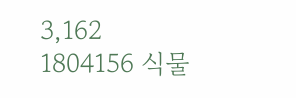3,162
1804156 식물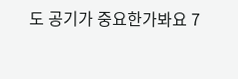도 공기가 중요한가봐요 7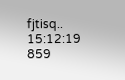fjtisq.. 15:12:19 859